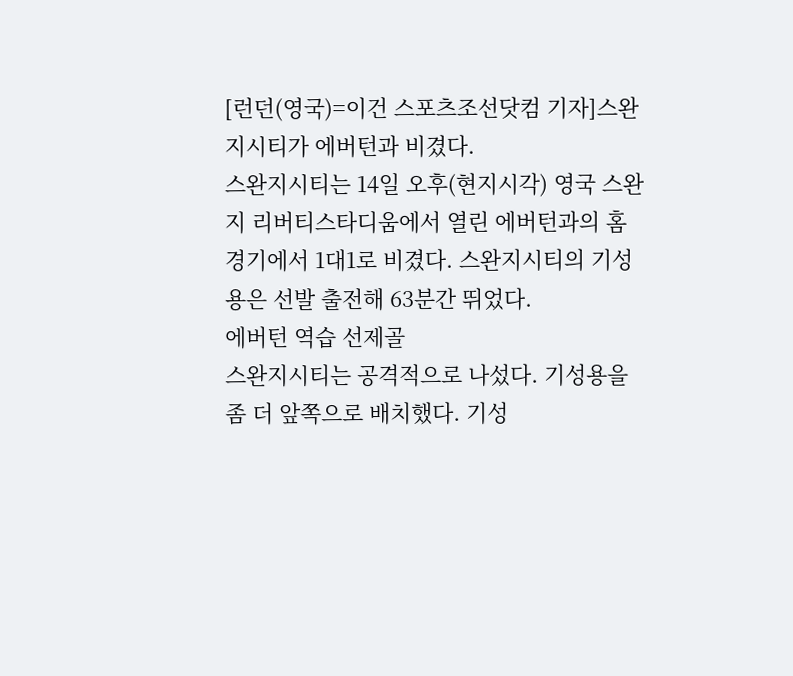[런던(영국)=이건 스포츠조선닷컴 기자]스완지시티가 에버턴과 비겼다.
스완지시티는 14일 오후(현지시각) 영국 스완지 리버티스타디움에서 열린 에버턴과의 홈경기에서 1대1로 비겼다. 스완지시티의 기성용은 선발 출전해 63분간 뛰었다.
에버턴 역습 선제골
스완지시티는 공격적으로 나섰다. 기성용을 좀 더 앞쪽으로 배치했다. 기성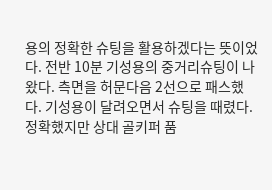용의 정확한 슈팅을 활용하겠다는 뜻이었다. 전반 10분 기성용의 중거리슈팅이 나왔다. 측면을 허문다음 2선으로 패스했다. 기성용이 달려오면서 슈팅을 때렸다. 정확했지만 상대 골키퍼 품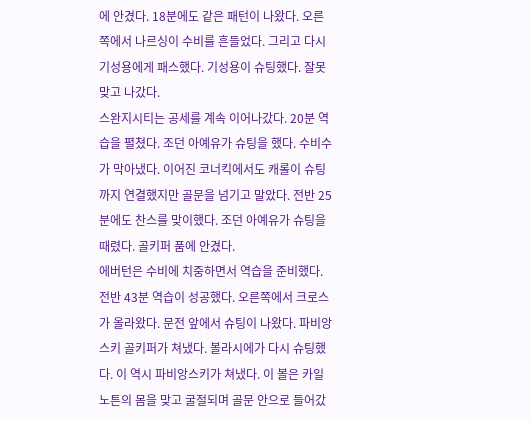에 안겼다. 18분에도 같은 패턴이 나왔다. 오른쪽에서 나르싱이 수비를 흔들었다. 그리고 다시 기성용에게 패스했다. 기성용이 슈팅했다. 잘못 맞고 나갔다.
스완지시티는 공세를 계속 이어나갔다. 20분 역습을 펼쳤다. 조던 아예유가 슈팅을 했다. 수비수가 막아냈다. 이어진 코너킥에서도 캐롤이 슈팅까지 연결했지만 골문을 넘기고 말았다. 전반 25분에도 찬스를 맞이했다. 조던 아예유가 슈팅을 때렸다. 골키퍼 품에 안겼다.
에버턴은 수비에 치중하면서 역습을 준비했다. 전반 43분 역습이 성공했다. 오른쪽에서 크로스가 올라왔다. 문전 앞에서 슈팅이 나왔다. 파비앙스키 골키퍼가 쳐냈다. 볼라시에가 다시 슈팅했다. 이 역시 파비앙스키가 쳐냈다. 이 볼은 카일 노튼의 몸을 맞고 굴절되며 골문 안으로 들어갔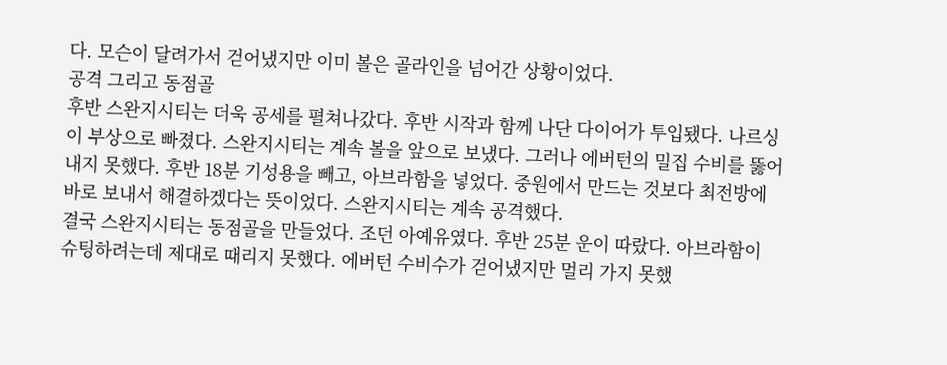다. 모슨이 달려가서 걷어냈지만 이미 볼은 골라인을 넘어간 상황이었다.
공격 그리고 동점골
후반 스완지시티는 더욱 공세를 펼쳐나갔다. 후반 시작과 함께 나단 다이어가 투입됐다. 나르싱이 부상으로 빠졌다. 스완지시티는 계속 볼을 앞으로 보냈다. 그러나 에버턴의 밀집 수비를 뚫어내지 못했다. 후반 18분 기성용을 빼고, 아브라함을 넣었다. 중원에서 만드는 것보다 최전방에 바로 보내서 해결하겠다는 뜻이었다. 스완지시티는 계속 공격했다.
결국 스완지시티는 동점골을 만들었다. 조던 아예유였다. 후반 25분 운이 따랐다. 아브라함이 슈팅하려는데 제대로 때리지 못했다. 에버턴 수비수가 걷어냈지만 멀리 가지 못했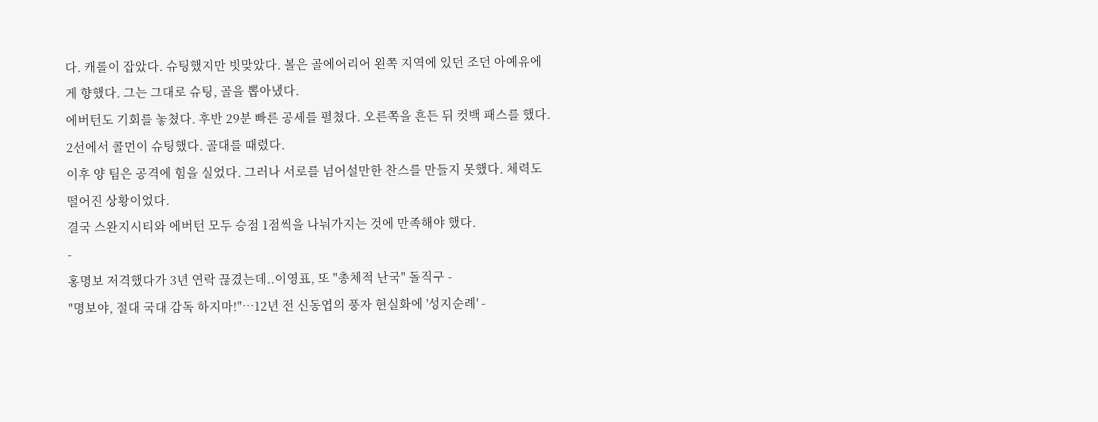다. 캐롤이 잡았다. 슈팅했지만 빗맞았다. 볼은 골에어리어 왼쪽 지역에 있던 조던 아예유에게 향했다. 그는 그대로 슈팅, 골을 뽑아냈다.
에버턴도 기회를 놓쳤다. 후반 29분 빠른 공세를 펼쳤다. 오른쪽을 흔든 뒤 컷백 패스를 했다. 2선에서 콜먼이 슈팅했다. 골대를 때렸다.
이후 양 팀은 공격에 힘을 실었다. 그러나 서로를 넘어설만한 찬스를 만들지 못했다. 체력도 떨어진 상황이었다.
결국 스완지시티와 에버턴 모두 승점 1점씩을 나눠가지는 것에 만족해야 했다.
-
홍명보 저격했다가 3년 연락 끊겼는데..이영표, 또 "총체적 난국" 돌직구 -
"명보야, 절대 국대 감독 하지마!"…12년 전 신동엽의 풍자 현실화에 '성지순례' -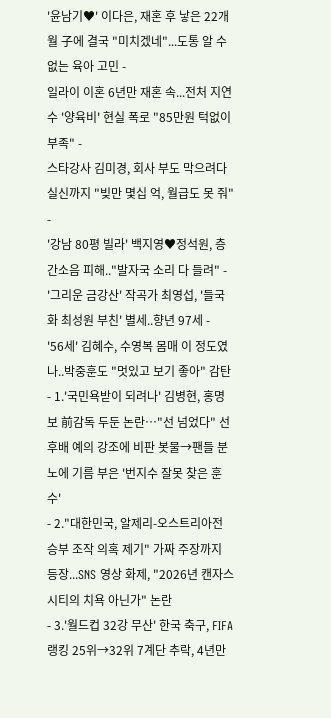'윤남기♥' 이다은, 재혼 후 낳은 22개월 子에 결국 "미치겠네"...도통 알 수 없는 육아 고민 -
일라이 이혼 6년만 재혼 속...전처 지연수 '양육비' 현실 폭로 "85만원 턱없이 부족" -
스타강사 김미경, 회사 부도 막으려다 실신까지 "빚만 몇십 억, 월급도 못 줘" -
'강남 80평 빌라' 백지영♥정석원, 층간소음 피해.."발자국 소리 다 들려" -
'그리운 금강산' 작곡가 최영섭, '들국화 최성원 부친' 별세..향년 97세 -
'56세' 김혜수, 수영복 몸매 이 정도였나..박중훈도 "멋있고 보기 좋아" 감탄
- 1.'국민욕받이 되려나' 김병현, 홍명보 前감독 두둔 논란…"선 넘었다" 선후배 예의 강조에 비판 봇물→팬들 분노에 기름 부은 '번지수 잘못 찾은 훈수'
- 2."대한민국, 알제리-오스트리아전 승부 조작 의혹 제기" 가짜 주장까지 등장...SNS 영상 화제, "2026년 캔자스시티의 치욕 아닌가" 논란
- 3.'월드컵 32강 무산' 한국 축구, FIFA 랭킹 25위→32위 7계단 추락, 4년만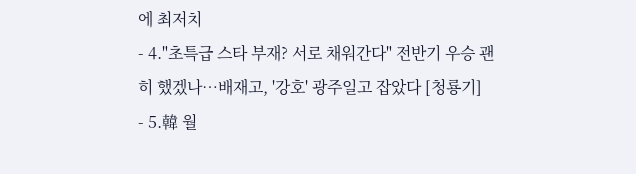에 최저치
- 4."초특급 스타 부재? 서로 채워간다" 전반기 우승 괜히 했겠나…배재고, '강호' 광주일고 잡았다 [청룡기]
- 5.韓 월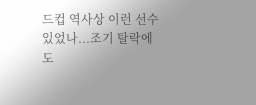드컵 역사상 이런 선수 있었나...조기 탈락에도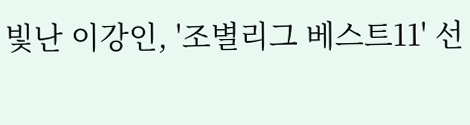빛난 이강인, '조별리그 베스트11' 선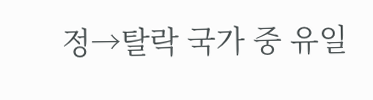정→탈락 국가 중 유일